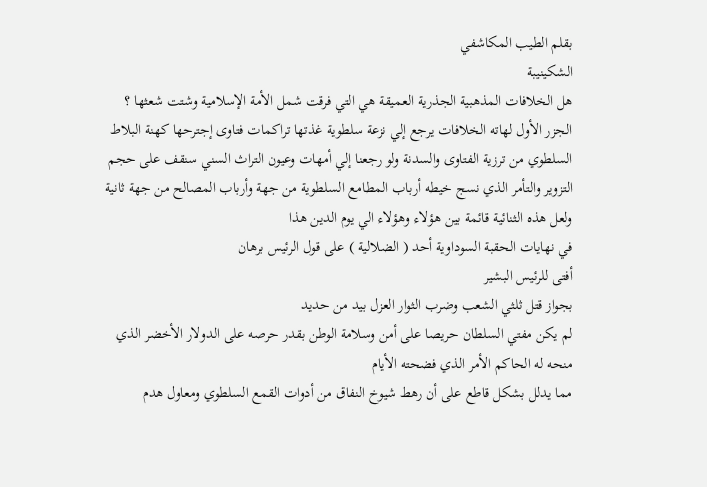بقلم الطيب المكاشفي
الشكينيبة
هل الخلافات المذهبية الجذرية العميقة هي التي فرقت شمل الأمة الإسلامية وشتت شعثها ؟
الجزر الأول لهاته الخلافات يرجع إلي نزعة سلطوية غذتها تراكمات فتاوى إجترحها كهنة البلاط السلطوي من ترزية الفتاوى والسدنة ولو رجعنا إلي أمهات وعيون التراث السني سنقف على حجم التزوير والتأمر الذي نسج خيطه أرباب المطامع السلطوية من جهة وأرباب المصالح من جهة ثانية
ولعل هذه الثنائية قائمة بين هؤلاء وهؤلاء الي يوم الدين هذا
في نهايات الحقبة السوداوية أحد ( الضلالية ) على قول الرئيس برهان
أفتى للرئيس البشير
بجواز قتل ثلثي الشعب وضرب الثوار العزل بيد من حديد
لم يكن مفتي السلطان حريصا على أمن وسلامة الوطن بقدر حرصه على الدولار الأخضر الذي منحه له الحاكم الأمر الذي فضحته الأيام
مما يدلل بشكل قاطع على أن رهط شيوخ النفاق من أدوات القمع السلطوي ومعاول هدم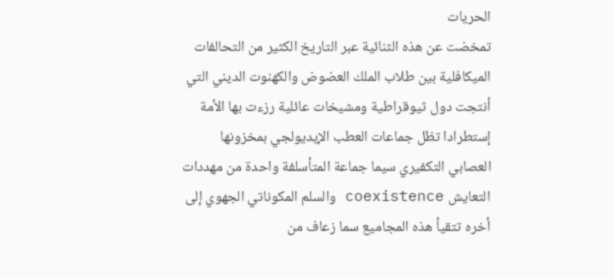الحريات
تمخضت عن هذه الثنائية عبر التاريخ الكثير من التحالفات الميكافلية بين طلاب الملك العضوض والكهنوت الديني التي أنتجت دول ثيوقراطية ومشيخات عائلية رزءت بها الأمة
إستطرادا تظل جماعات العطب الإيديولجي بمخزونها العصابي التكفيري سيما جماعة المتأسلفة واحدة من مهددات التعايش coexistence والسلم المكوناتي الجهوي إلى أخره تتقيأ هذه المجاميع سما زعاف من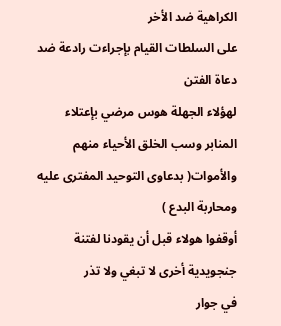الكراهية ضد الأخر
على السلطات القيام بإجراءت رادعة ضد دعاة الفتن
لهؤلاء الجهلة هوس مرضي بإعتلاء المنابر وسب الخلق الأحياء منهم والأموات( بدعاوى التوحيد المفترى عليه ومحاربة البدع )
أوقفوا هولاء قبل أن يقودنا لفتنة جنجويدية أخرى لا تبغي ولا تذر
في جوار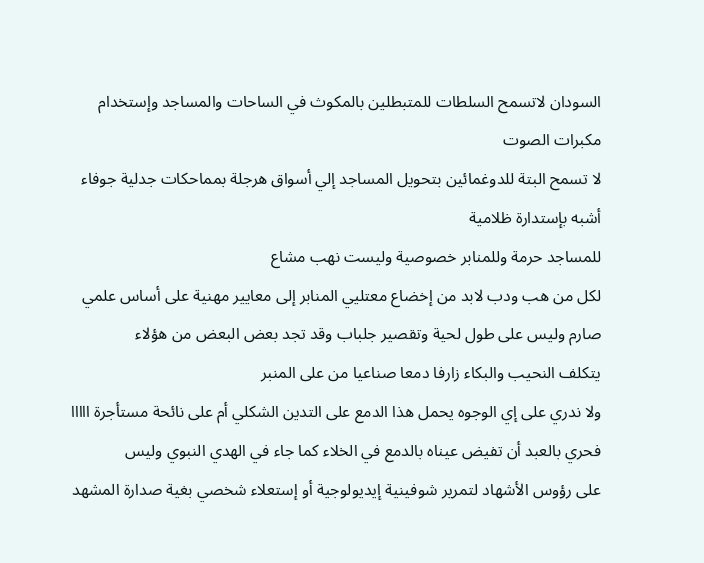السودان لاتسمح السلطات للمتبطلين بالمكوث في الساحات والمساجد وإستخدام مكبرات الصوت
لا تسمح البتة للدوغمائين بتحويل المساجد إلي أسواق هرجلة بمماحكات جدلية جوفاء أشبه بإستدارة ظلامية
للمساجد حرمة وللمنابر خصوصية وليست نهب مشاع
لكل من هب ودب لابد من إخضاع معتليي المنابر إلى معايير مهنية على أساس علمي صارم وليس على طول لحية وتقصير جلباب وقد تجد بعض البعض من هؤلاء
يتكلف النحيب والبكاء زارفا دمعا صناعيا من على المنبر
ولا ندري على إي الوجوه يحمل هذا الدمع على التدين الشكلي أم على نائحة مستأجرة ااااا
فحري بالعبد أن تفيض عيناه بالدمع في الخلاء كما جاء في الهدي النبوي وليس
على رؤوس الأشهاد لتمرير شوفينية إيديولوجية أو إستعلاء شخصي بغية صدارة المشهد